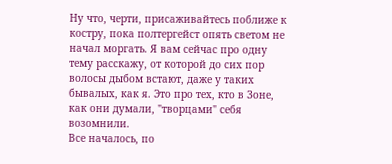Ну что, черти, присаживайтесь поближе к костру, пока полтергейст опять светом не начал моргать. Я вам сейчас про одну тему расскажу, от которой до сих пор волосы дыбом встают, даже у таких бывалых, как я. Это про тех, кто в Зоне, как они думали, "творцами" себя возомнили.
Все началось, по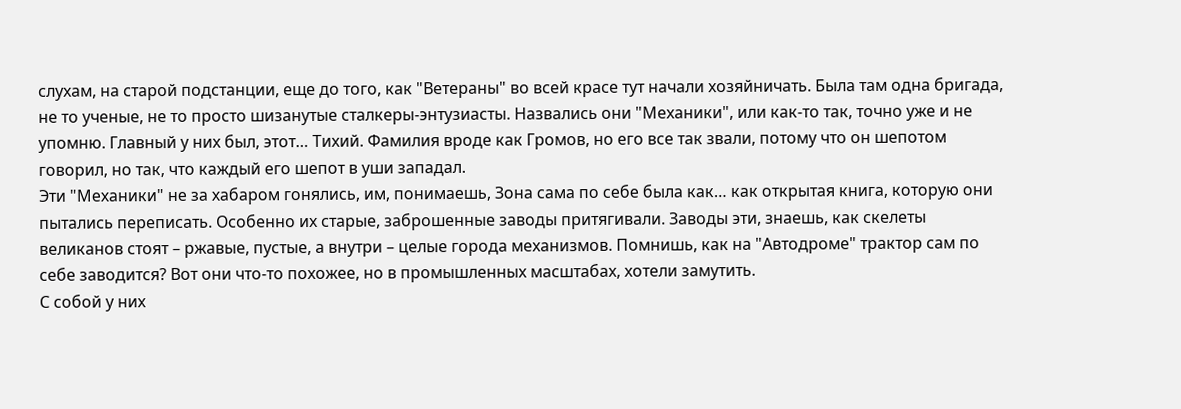слухам, на старой подстанции, еще до того, как "Ветераны" во всей красе тут начали хозяйничать. Была там одна бригада, не то ученые, не то просто шизанутые сталкеры-энтузиасты. Назвались они "Механики", или как-то так, точно уже и не упомню. Главный у них был, этот… Тихий. Фамилия вроде как Громов, но его все так звали, потому что он шепотом говорил, но так, что каждый его шепот в уши западал.
Эти "Механики" не за хабаром гонялись, им, понимаешь, Зона сама по себе была как… как открытая книга, которую они пытались переписать. Особенно их старые, заброшенные заводы притягивали. Заводы эти, знаешь, как скелеты великанов стоят – ржавые, пустые, а внутри – целые города механизмов. Помнишь, как на "Автодроме" трактор сам по себе заводится? Вот они что-то похожее, но в промышленных масштабах, хотели замутить.
С собой у них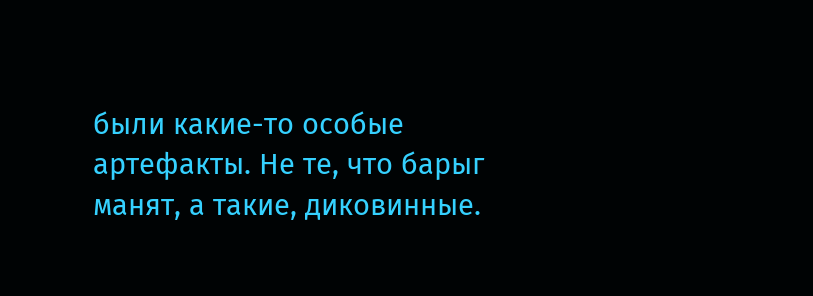были какие-то особые артефакты. Не те, что барыг манят, а такие, диковинные.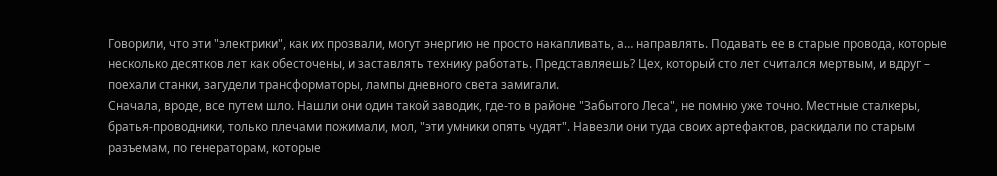Говорили, что эти "электрики", как их прозвали, могут энергию не просто накапливать, а… направлять. Подавать ее в старые провода, которые несколько десятков лет как обесточены, и заставлять технику работать. Представляешь? Цех, который сто лет считался мертвым, и вдруг – поехали станки, загудели трансформаторы, лампы дневного света замигали.
Сначала, вроде, все путем шло. Нашли они один такой заводик, где-то в районе "Забытого Леса", не помню уже точно. Местные сталкеры, братья-проводники, только плечами пожимали, мол, "эти умники опять чудят". Навезли они туда своих артефактов, раскидали по старым разъемам, по генераторам, которые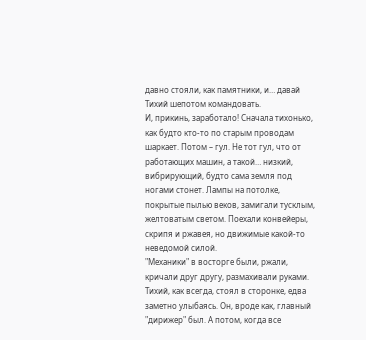давно стояли, как памятники, и… давай Тихий шепотом командовать.
И, прикинь, заработало! Сначала тихонько, как будто кто-то по старым проводам шаркает. Потом – гул. Не тот гул, что от работающих машин, а такой… низкий, вибрирующий, будто сама земля под ногами стонет. Лампы на потолке, покрытые пылью веков, замигали тусклым, желтоватым светом. Поехали конвейеры, скрипя и ржавея, но движимые какой-то неведомой силой.
"Механики" в восторге были, ржали, кричали друг другу, размахивали руками. Тихий, как всегда, стоял в сторонке, едва заметно улыбаясь. Он, вроде как, главный "дирижер" был. А потом, когда все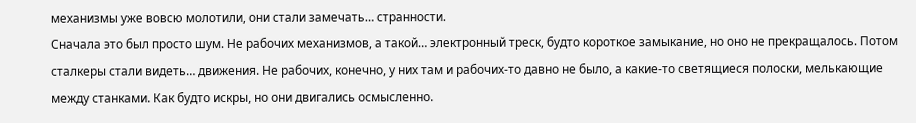механизмы уже вовсю молотили, они стали замечать… странности.
Сначала это был просто шум. Не рабочих механизмов, а такой… электронный треск, будто короткое замыкание, но оно не прекращалось. Потом сталкеры стали видеть… движения. Не рабочих, конечно, у них там и рабочих-то давно не было, а какие-то светящиеся полоски, мелькающие между станками. Как будто искры, но они двигались осмысленно.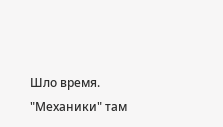Шло время. "Механики" там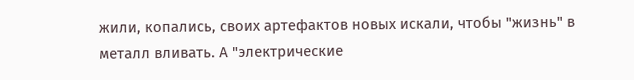жили, копались, своих артефактов новых искали, чтобы "жизнь" в металл вливать. А "электрические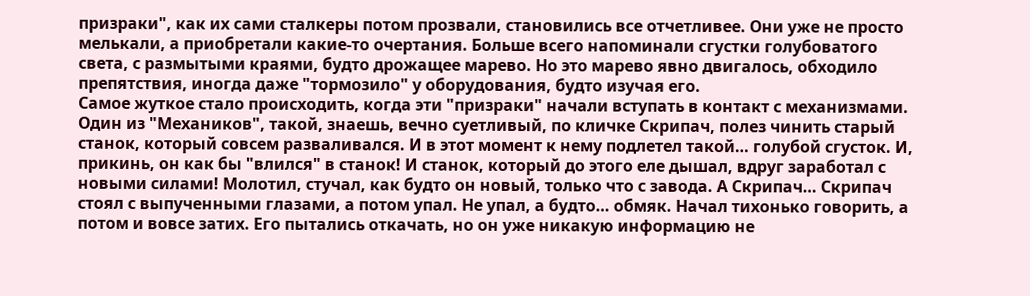призраки", как их сами сталкеры потом прозвали, становились все отчетливее. Они уже не просто мелькали, а приобретали какие-то очертания. Больше всего напоминали сгустки голубоватого света, с размытыми краями, будто дрожащее марево. Но это марево явно двигалось, обходило препятствия, иногда даже "тормозило" у оборудования, будто изучая его.
Самое жуткое стало происходить, когда эти "призраки" начали вступать в контакт с механизмами. Один из "Механиков", такой, знаешь, вечно суетливый, по кличке Скрипач, полез чинить старый станок, который совсем разваливался. И в этот момент к нему подлетел такой… голубой сгусток. И, прикинь, он как бы "влился" в станок! И станок, который до этого еле дышал, вдруг заработал с новыми силами! Молотил, стучал, как будто он новый, только что с завода. А Скрипач… Скрипач стоял с выпученными глазами, а потом упал. Не упал, а будто… обмяк. Начал тихонько говорить, а потом и вовсе затих. Его пытались откачать, но он уже никакую информацию не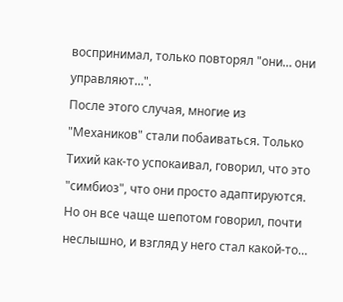воспринимал, только повторял "они… они управляют…".
После этого случая, многие из "Механиков" стали побаиваться. Только Тихий как-то успокаивал, говорил, что это "симбиоз", что они просто адаптируются. Но он все чаще шепотом говорил, почти неслышно, и взгляд у него стал какой-то…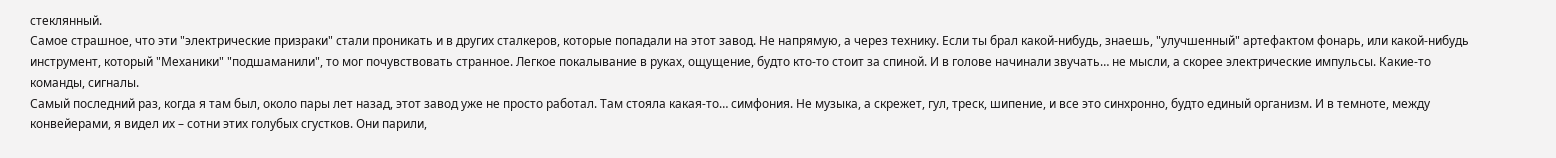стеклянный.
Самое страшное, что эти "электрические призраки" стали проникать и в других сталкеров, которые попадали на этот завод. Не напрямую, а через технику. Если ты брал какой-нибудь, знаешь, "улучшенный" артефактом фонарь, или какой-нибудь инструмент, который "Механики" "подшаманили", то мог почувствовать странное. Легкое покалывание в руках, ощущение, будто кто-то стоит за спиной. И в голове начинали звучать… не мысли, а скорее электрические импульсы. Какие-то команды, сигналы.
Самый последний раз, когда я там был, около пары лет назад, этот завод уже не просто работал. Там стояла какая-то… симфония. Не музыка, а скрежет, гул, треск, шипение, и все это синхронно, будто единый организм. И в темноте, между конвейерами, я видел их – сотни этих голубых сгустков. Они парили,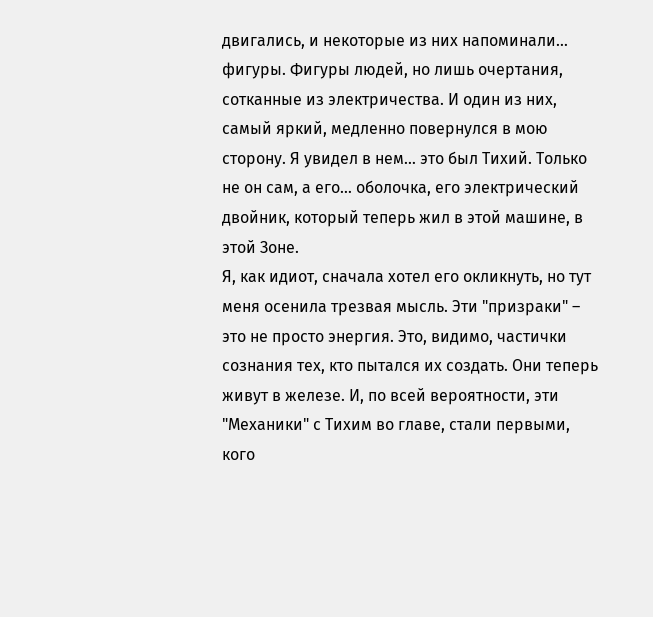двигались, и некоторые из них напоминали… фигуры. Фигуры людей, но лишь очертания, сотканные из электричества. И один из них, самый яркий, медленно повернулся в мою сторону. Я увидел в нем… это был Тихий. Только не он сам, а его… оболочка, его электрический двойник, который теперь жил в этой машине, в этой Зоне.
Я, как идиот, сначала хотел его окликнуть, но тут меня осенила трезвая мысль. Эти "призраки" – это не просто энергия. Это, видимо, частички сознания тех, кто пытался их создать. Они теперь живут в железе. И, по всей вероятности, эти "Механики" с Тихим во главе, стали первыми, кого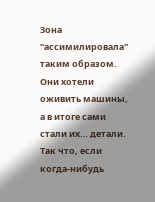Зона "ассимилировала" таким образом. Они хотели оживить машины, а в итоге сами стали их… детали.
Так что, если когда-нибудь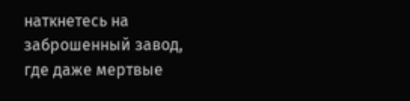наткнетесь на заброшенный завод, где даже мертвые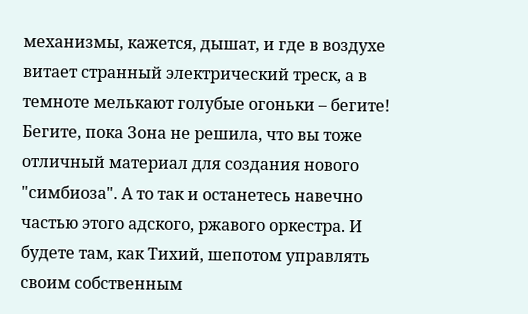механизмы, кажется, дышат, и где в воздухе витает странный электрический треск, а в темноте мелькают голубые огоньки – бегите! Бегите, пока Зона не решила, что вы тоже отличный материал для создания нового "симбиоза". А то так и останетесь навечно частью этого адского, ржавого оркестра. И будете там, как Тихий, шепотом управлять своим собственным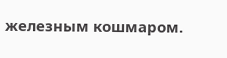железным кошмаром.